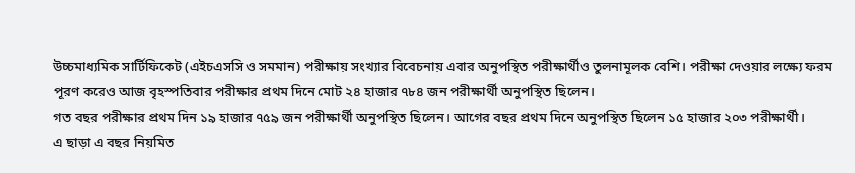উচ্চমাধ্যমিক সার্টিফিকেট (এইচএসসি ও সমমান) পরীক্ষায় সংখ্যার বিবেচনায় এবার অনুপস্থিত পরীক্ষার্থীও তুলনামূলক বেশি। পরীক্ষা দেওয়ার লক্ষ্যে ফরম পূরণ করেও আজ বৃহস্পতিবার পরীক্ষার প্রথম দিনে মোট ২৪ হাজার ৭৮৪ জন পরীক্ষার্থী অনুপস্থিত ছিলেন।
গত বছর পরীক্ষার প্রথম দিন ১৯ হাজার ৭৫৯ জন পরীক্ষার্থী অনুপস্থিত ছিলেন। আগের বছর প্রথম দিনে অনুপস্থিত ছিলেন ১৫ হাজার ২০৩ পরীক্ষার্থী।
এ ছাড়া এ বছর নিয়মিত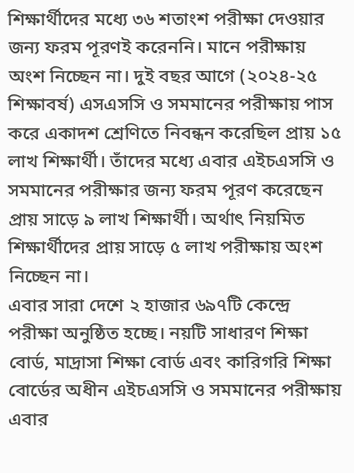শিক্ষার্থীদের মধ্যে ৩৬ শতাংশ পরীক্ষা দেওয়ার জন্য ফরম পূরণই করেননি। মানে পরীক্ষায় অংশ নিচ্ছেন না। দুই বছর আগে (২০২৪-২৫ শিক্ষাবর্ষ) এসএসসি ও সমমানের পরীক্ষায় পাস করে একাদশ শ্রেণিতে নিবন্ধন করেছিল প্রায় ১৫ লাখ শিক্ষার্থী। তাঁদের মধ্যে এবার এইচএসসি ও সমমানের পরীক্ষার জন্য ফরম পূরণ করেছেন প্রায় সাড়ে ৯ লাখ শিক্ষার্থী। অর্থাৎ নিয়মিত শিক্ষার্থীদের প্রায় সাড়ে ৫ লাখ পরীক্ষায় অংশ নিচ্ছেন না।
এবার সারা দেশে ২ হাজার ৬৯৭টি কেন্দ্রে পরীক্ষা অনুষ্ঠিত হচ্ছে। নয়টি সাধারণ শিক্ষা বোর্ড, মাদ্রাসা শিক্ষা বোর্ড এবং কারিগরি শিক্ষা বোর্ডের অধীন এইচএসসি ও সমমানের পরীক্ষায় এবার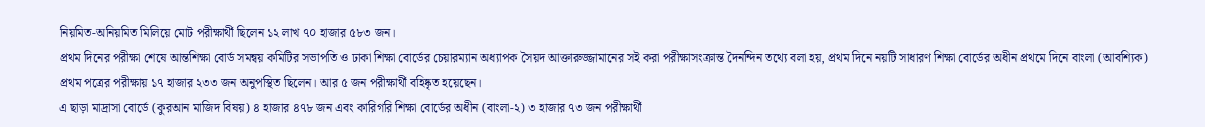নিয়মিত-অনিয়মিত মিলিয়ে মোট পরীক্ষার্থী ছিলেন ১২ লাখ ৭০ হাজার ৫৮৩ জন।
প্রথম দিনের পরীক্ষা শেষে আন্তশিক্ষা বোর্ড সমন্বয় কমিটির সভাপতি ও ঢাকা শিক্ষা বোর্ডের চেয়ারম্যান অধ্যাপক সৈয়দ আক্তারুজ্জামানের সই করা পরীক্ষাসংক্রান্ত দৈনন্দিন তথ্যে বলা হয়, প্রথম দিনে নয়টি সাধারণ শিক্ষা বোর্ডের অধীন প্রথমে দিনে বাংলা (আবশ্যিক) প্রথম পত্রের পরীক্ষায় ১৭ হাজার ২৩৩ জন অনুপস্থিত ছিলেন। আর ৫ জন পরীক্ষার্থী বহিষ্কৃত হয়েছেন।
এ ছাড়া মাদ্রাসা বোর্ডে (কুরআন মাজিদ বিষয়) ৪ হাজার ৪৭৮ জন এবং কারিগরি শিক্ষা বোর্ডের অধীন (বাংলা-২) ৩ হাজার ৭৩ জন পরীক্ষার্থী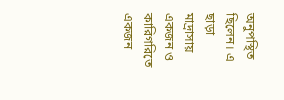অনুপস্থিত ছিলেন। এ ছাড়া মাদ্রাসায় একজন ও কারিগরিতে একজন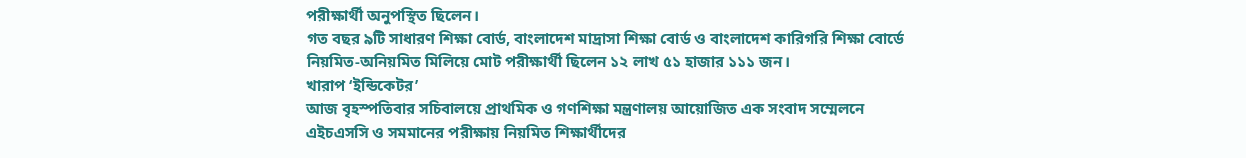পরীক্ষার্থী অনুপস্থিত ছিলেন।
গত বছর ৯টি সাধারণ শিক্ষা বোর্ড, বাংলাদেশ মাদ্রাসা শিক্ষা বোর্ড ও বাংলাদেশ কারিগরি শিক্ষা বোর্ডে নিয়মিত-অনিয়মিত মিলিয়ে মোট পরীক্ষার্থী ছিলেন ১২ লাখ ৫১ হাজার ১১১ জন।
খারাপ ‘ইন্ডিকেটর’
আজ বৃহস্পতিবার সচিবালয়ে প্রাথমিক ও গণশিক্ষা মন্ত্রণালয় আয়োজিত এক সংবাদ সম্মেলনে এইচএসসি ও সমমানের পরীক্ষায় নিয়মিত শিক্ষার্থীদের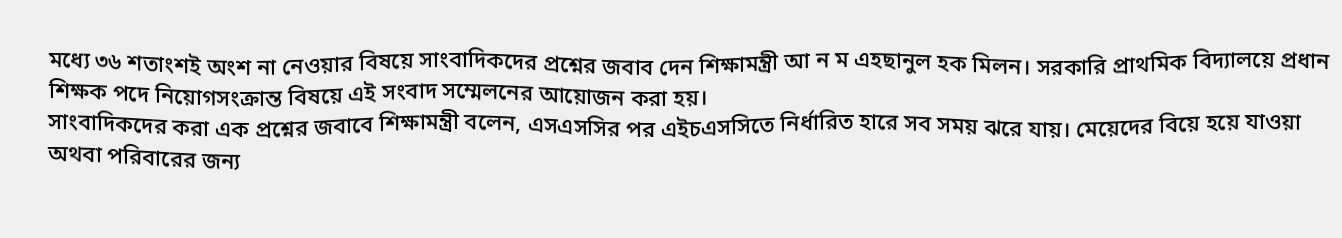মধ্যে ৩৬ শতাংশই অংশ না নেওয়ার বিষয়ে সাংবাদিকদের প্রশ্নের জবাব দেন শিক্ষামন্ত্রী আ ন ম এহছানুল হক মিলন। সরকারি প্রাথমিক বিদ্যালয়ে প্রধান শিক্ষক পদে নিয়োগসংক্রান্ত বিষয়ে এই সংবাদ সম্মেলনের আয়োজন করা হয়।
সাংবাদিকদের করা এক প্রশ্নের জবাবে শিক্ষামন্ত্রী বলেন, এসএসসির পর এইচএসসিতে নির্ধারিত হারে সব সময় ঝরে যায়। মেয়েদের বিয়ে হয়ে যাওয়া অথবা পরিবারের জন্য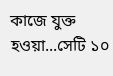কাজে যুক্ত হওয়া...সেটি ১০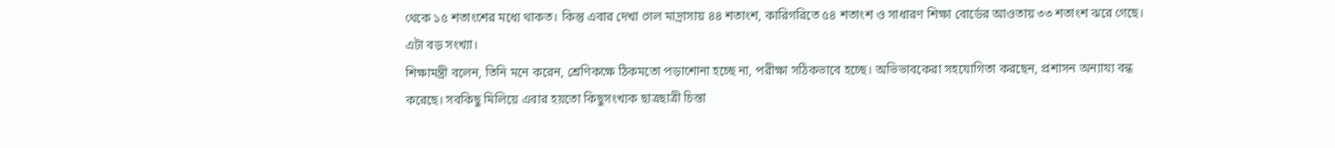থেকে ১৫ শতাংশের মধ্যে থাকত। কিন্তু এবার দেখা গেল মাদ্রাসায় ৪৪ শতাংশ, কারিগরিতে ৫৪ শতাংশ ও সাধারণ শিক্ষা বোর্ডের আওতায় ৩৩ শতাংশ ঝরে গেছে। এটা বড় সংখ্যা।
শিক্ষামন্ত্রী বলেন, তিনি মনে করেন, শ্রেণিকক্ষে ঠিকমতো পড়াশোনা হচ্ছে না, পরীক্ষা সঠিকভাবে হচ্ছে। অভিভাবকেরা সহযোগিতা করছেন, প্রশাসন অন্যায্য বন্ধ করেছে। সবকিছু মিলিয়ে এবার হয়তো কিছুসংখ্যক ছাত্রছাত্রী চিন্তা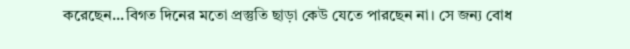করেছেন...বিগত দিনের মতো প্রস্তুতি ছাড়া কেউ যেতে পারছেন না। সে জন্য বোধ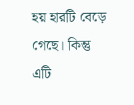হয় হারটি বেড়ে গেছে। কিন্তু এটি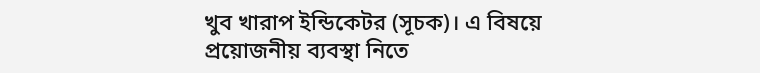খুব খারাপ ইন্ডিকেটর (সূচক)। এ বিষয়ে প্রয়োজনীয় ব্যবস্থা নিতে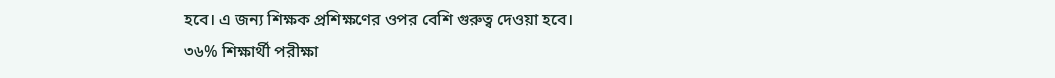হবে। এ জন্য শিক্ষক প্রশিক্ষণের ওপর বেশি গুরুত্ব দেওয়া হবে।
৩৬% শিক্ষার্থী পরীক্ষা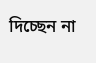দিচ্ছেন না